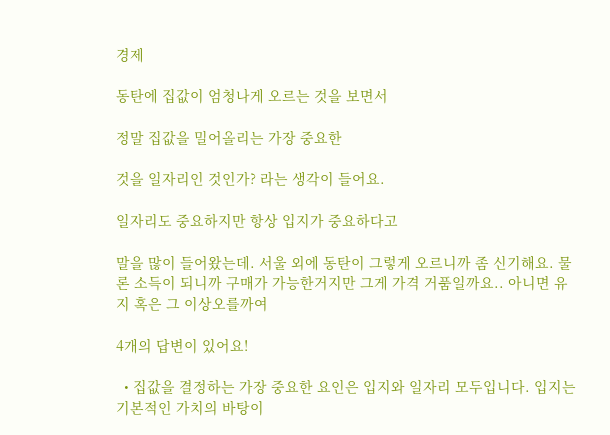경제

동탄에 집값이 엄청나게 오르는 것을 보면서

정말 집값을 밀어올리는 가장 중요한

것을 일자리인 것인가? 라는 생각이 들어요.

일자리도 중요하지만 항상 입지가 중요하다고

말을 많이 들어왔는데. 서울 외에 동탄이 그렇게 오르니까 좀 신기해요. 물론 소득이 되니까 구매가 가능한거지만 그게 가격 거품일까요.. 아니면 유지 혹은 그 이상오를까여

4개의 답변이 있어요!

  • 집값을 결정하는 가장 중요한 요인은 입지와 일자리 모두입니다. 입지는 기본적인 가치의 바탕이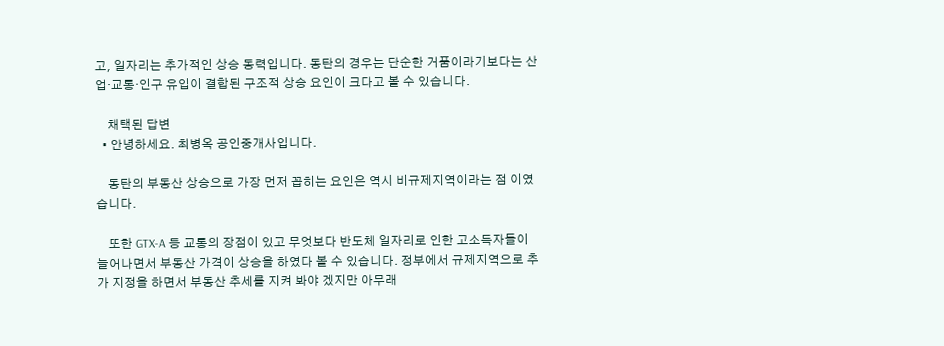고, 일자리는 추가적인 상승 동력입니다. 동탄의 경우는 단순한 거품이라기보다는 산업·교통·인구 유입이 결합된 구조적 상승 요인이 크다고 볼 수 있습니다.

    채택된 답변
  • 안녕하세요. 최병옥 공인중개사입니다.

    동탄의 부동산 상승으로 가장 먼저 꼽히는 요인은 역시 비규제지역이라는 점 이였습니다.

    또한 GTX-A 등 교통의 장점이 있고 무엇보다 반도체 일자리로 인한 고소득자들이 늘어나면서 부동산 가격이 상승을 하였다 볼 수 있습니다. 정부에서 규제지역으로 추가 지정을 하면서 부동산 추세를 지켜 봐야 겠지만 아무래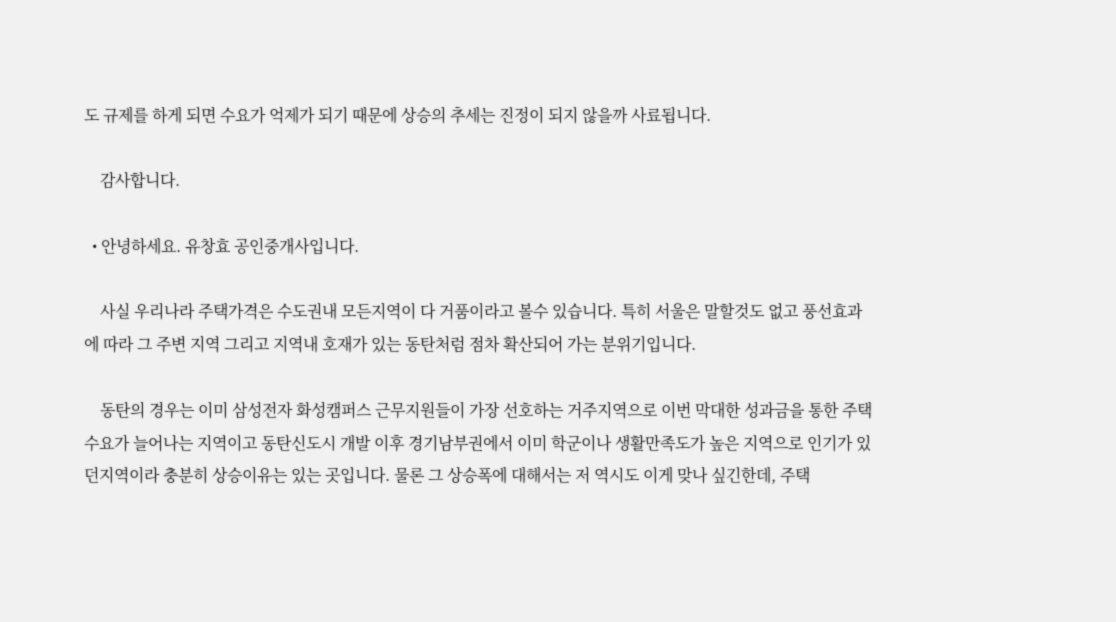도 규제를 하게 되면 수요가 억제가 되기 때문에 상승의 추세는 진정이 되지 않을까 사료됩니다.

    감사합니다.

  • 안녕하세요. 유창효 공인중개사입니다.

    사실 우리나라 주택가격은 수도권내 모든지역이 다 거품이라고 볼수 있습니다. 특히 서울은 말할것도 없고 풍선효과에 따라 그 주변 지역 그리고 지역내 호재가 있는 동탄처럼 점차 확산되어 가는 분위기입니다.

    동탄의 경우는 이미 삼성전자 화성캠퍼스 근무지원들이 가장 선호하는 거주지역으로 이번 막대한 성과금을 통한 주택수요가 늘어나는 지역이고 동탄신도시 개발 이후 경기남부권에서 이미 학군이나 생활만족도가 높은 지역으로 인기가 있던지역이라 충분히 상승이유는 있는 곳입니다. 물론 그 상승폭에 대해서는 저 역시도 이게 맞나 싶긴한데, 주택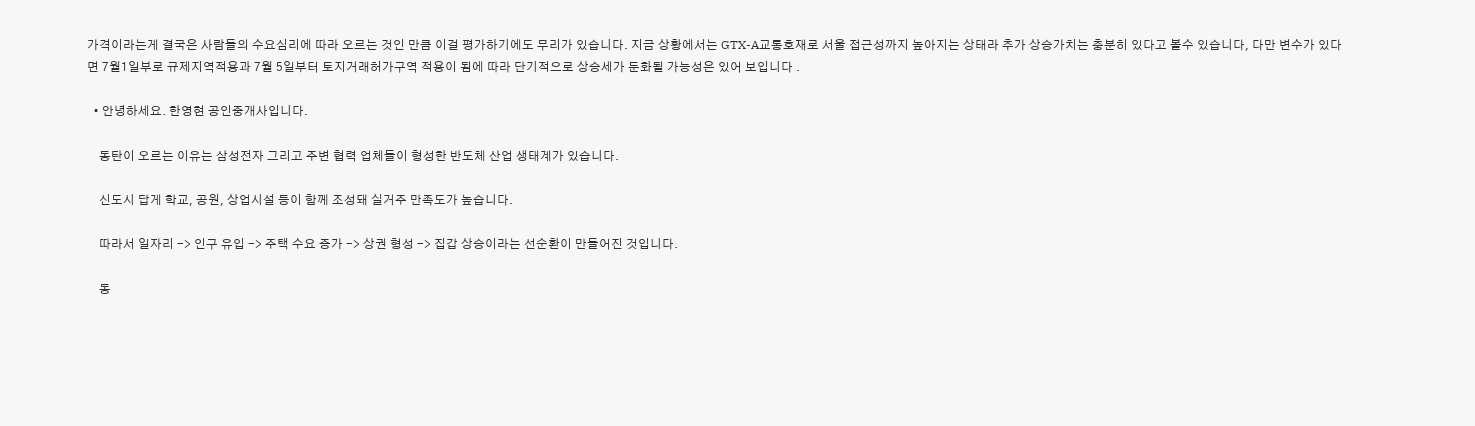가격이라는게 결국은 사람들의 수요심리에 따라 오르는 것인 만큼 이걸 평가하기에도 무리가 있습니다. 지금 상황에서는 GTX-A교통호재로 서울 접근성까지 높아지는 상태라 추가 상승가치는 충분히 있다고 볼수 있습니다, 다만 변수가 있다면 7월1일부로 규제지역적용과 7월 5일부터 토지거래허가구역 적용이 됨에 따라 단기적으로 상승세가 둔화될 가능성은 있어 보입니다 .

  • 안녕하세요. 한영현 공인중개사입니다.

    동탄이 오르는 이유는 삼성전자 그리고 주변 협력 업체들이 형성한 반도체 산업 생태계가 있습니다.

    신도시 답게 학교, 공원, 상업시설 등이 함께 조성돼 실거주 만족도가 높습니다.

    따라서 일자리 -> 인구 유입 -> 주택 수요 증가 -> 상권 형성 -> 집갑 상승이라는 선순환이 만들어진 것입니다.

    동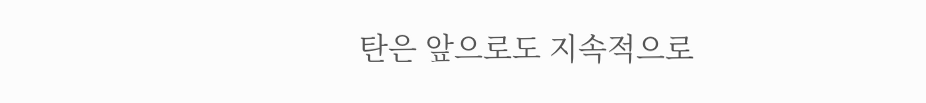탄은 앞으로도 지속적으로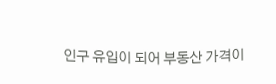인구 유입이 되어 부동산 가격이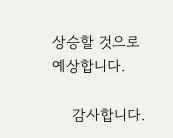상승할 것으로 예상합니다.

    감사합니다.